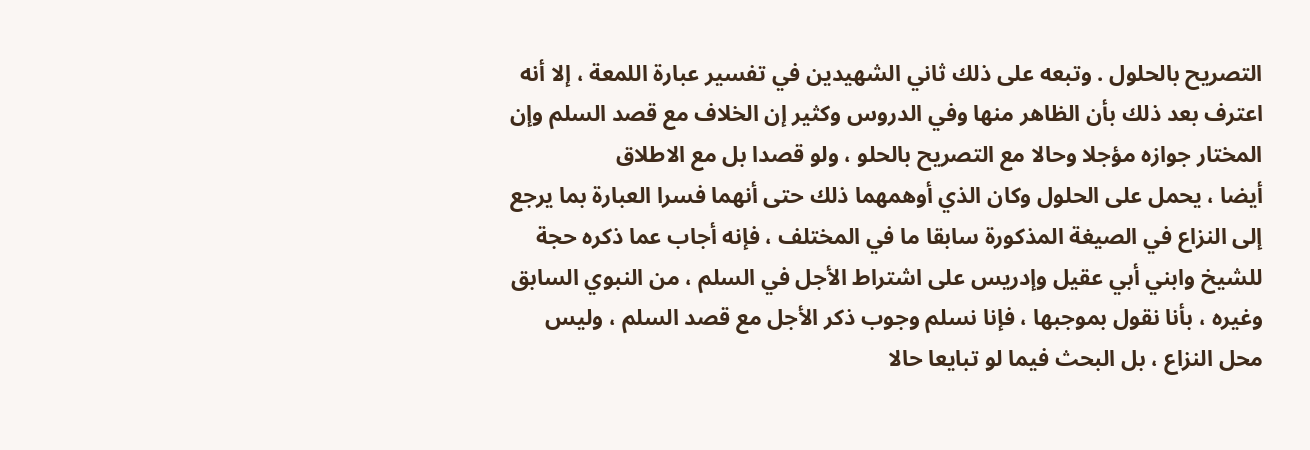التصريح بالحلول . وتبعه على ذلك ثاني الشهيدين في تفسير عبارة اللمعة ، إلا أنه
اعترف بعد ذلك بأن الظاهر منها وفي الدروس وكثير إن الخلاف مع قصد السلم وإن
المختار جوازه مؤجلا وحالا مع التصريح بالحلو ، ولو قصدا بل مع الاطلاق
أيضا ، يحمل على الحلول وكان الذي أوهمهما ذلك حتى أنهما فسرا العبارة بما يرجع
إلى النزاع في الصيغة المذكورة سابقا ما في المختلف ، فإنه أجاب عما ذكره حجة
للشيخ وابني أبي عقيل وإدريس على اشتراط الأجل في السلم ، من النبوي السابق
وغيره ، بأنا نقول بموجبها ، فإنا نسلم وجوب ذكر الأجل مع قصد السلم ، وليس
محل النزاع ، بل البحث فيما لو تبايعا حالا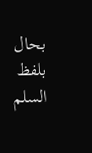بحال بلفظ السلم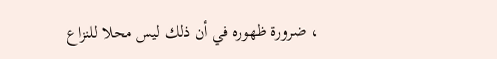، ضرورة ظهوره في أن ذلك ليس محلا للنزاع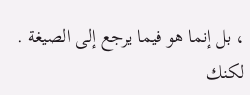، بل إنما هو فيما يرجع إلى الصيغة . لكنك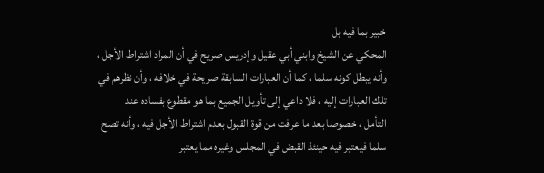خبير بما فيه بل
المحكي عن الشيخ وابني أبي عقيل وإدريس صريح في أن المراد اشتراط الأجل ،
وأنه يبطل كونه سلما ، كما أن العبارات السابقة صريحة في خلافه ، وأن نظرهم في
تلك العبارات إليه ، فلا داعي إلى تأويل الجميع بما هو مقطوع بفساده عند
التأمل ، خصوصا بعد ما عرفت من قوة القبول بعدم اشتراط الأجل فيه ، وأنه تصح
سلما فيعتبر فيه حينئذ القبض في المجلس وغيره مما يعتبر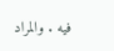فيه . والمراد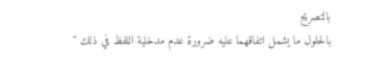بالتصريح
بالحلول ما يشمل اتفاقهما عليه ضرورة عدم مدخلية اللفظ في ذلك "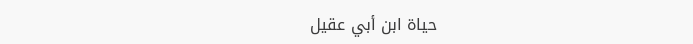حياة ابن أبي عقيل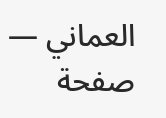العماني — صفحة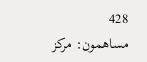428
مساهمون: مركز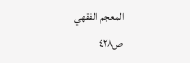المعجم الفقهي
ص٤٢٨